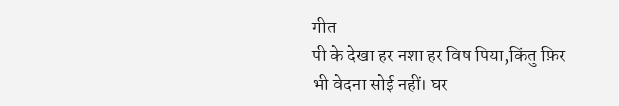गीत
पी के देखा हर नशा हर विष पिया,किंतु फ़िर भी वेदना सोई नहीं। घर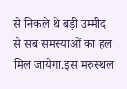से निकले थे बड़ी उम्मीद से सब समस्याओं का हल मिल जायेगा.इस मरुस्थल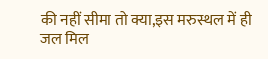की नहीं सीमा तो क्या,इस मरुस्थल में ही जल मिल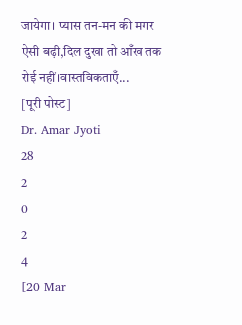जायेगा। प्यास तन-मन की मगर ऐसी बढ़ी,दिल दुखा तो आँख तक रोई नहीं।वास्तविकताएँ...
[पूरी पोस्ट]
Dr. Amar Jyoti
28
2
0
2
4
[20 Mar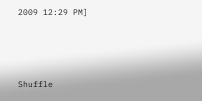2009 12:29 PM]



Shuffle